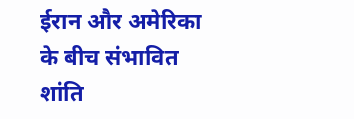ईरान और अमेरिका के बीच संभावित शांति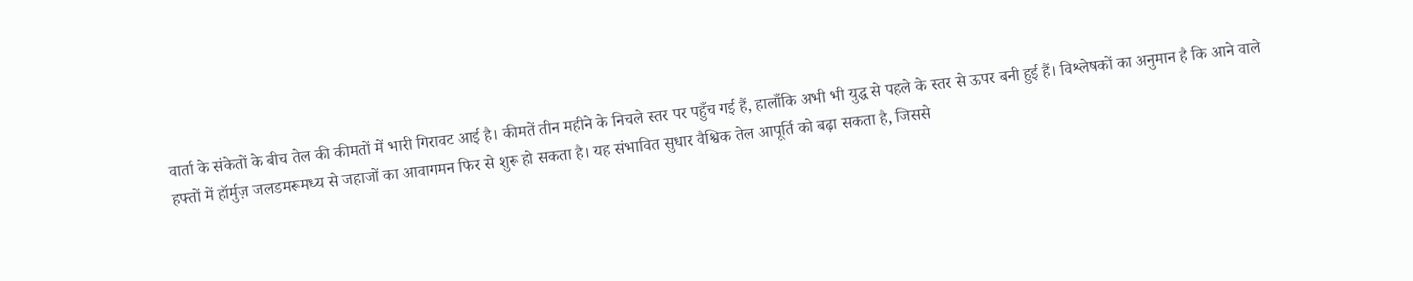वार्ता के संकेतों के बीच तेल की कीमतों में भारी गिरावट आई है। कीमतें तीन महीने के निचले स्तर पर पहुँच गई हैं, हालाँकि अभी भी युद्ध से पहले के स्तर से ऊपर बनी हुई हैं। विश्लेषकों का अनुमान है कि आने वाले हफ्तों में हॉर्मुज़ जलडमरूमध्य से जहाजों का आवागमन फिर से शुरू हो सकता है। यह संभावित सुधार वैश्विक तेल आपूर्ति को बढ़ा सकता है, जिससे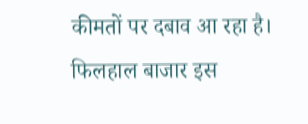कीमतों पर दबाव आ रहा है। फिलहाल बाजार इस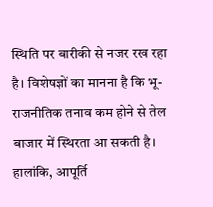स्थिति पर बारीकी से नजर रख रहा है। विशेषज्ञों का मानना है कि भू-राजनीतिक तनाव कम होने से तेल बाजार में स्थिरता आ सकती है। हालांकि, आपूर्ति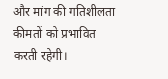और मांग की गतिशीलता कीमतों को प्रभावित करती रहेगी।